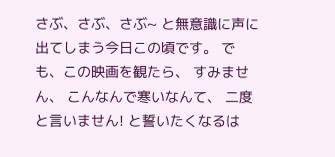さぶ、さぶ、さぶ~ と無意識に声に出てしまう今日この頃です。 でも、この映画を観たら、 すみません、 こんなんで寒いなんて、 二度と言いません! と誓いたくなるは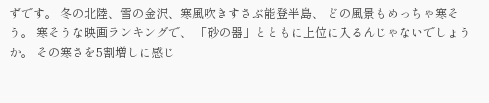ずです。 冬の北陸、雪の金沢、寒風吹きすさぶ能登半島、 どの風景もめっちゃ寒そう。 寒そうな映画ランキングで、 「砂の器」とともに上位に入るんじゃないでしょうか。 その寒さを5割増しに感じ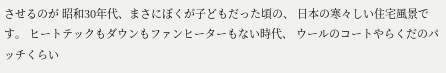させるのが 昭和30年代、まさにぼくが子どもだった頃の、 日本の寒々しい住宅風景です。 ヒートテックもダウンもファンヒーターもない時代、 ウールのコートやらくだのパッチくらい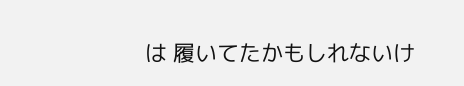は 履いてたかもしれないけ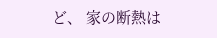ど、 家の断熱は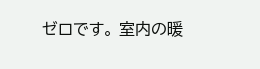ゼロです。 室内の暖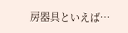房器具といえば…